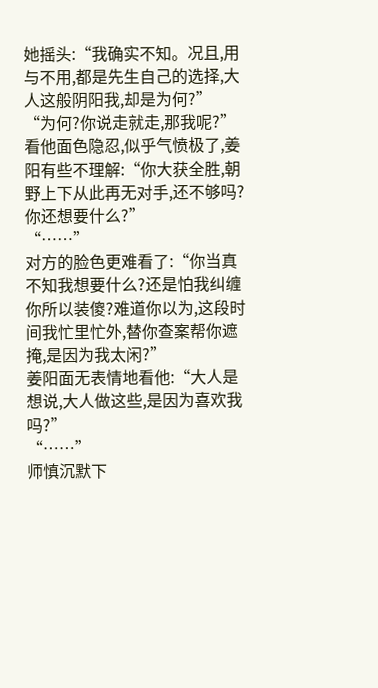她摇头:“我确实不知。况且,用与不用,都是先生自己的选择,大人这般阴阳我,却是为何?”
“为何?你说走就走,那我呢?”
看他面色隐忍,似乎气愤极了,姜阳有些不理解:“你大获全胜,朝野上下从此再无对手,还不够吗?你还想要什么?”
“……”
对方的脸色更难看了:“你当真不知我想要什么?还是怕我纠缠你所以装傻?难道你以为,这段时间我忙里忙外,替你查案帮你遮掩,是因为我太闲?”
姜阳面无表情地看他:“大人是想说,大人做这些,是因为喜欢我吗?”
“……”
师慎沉默下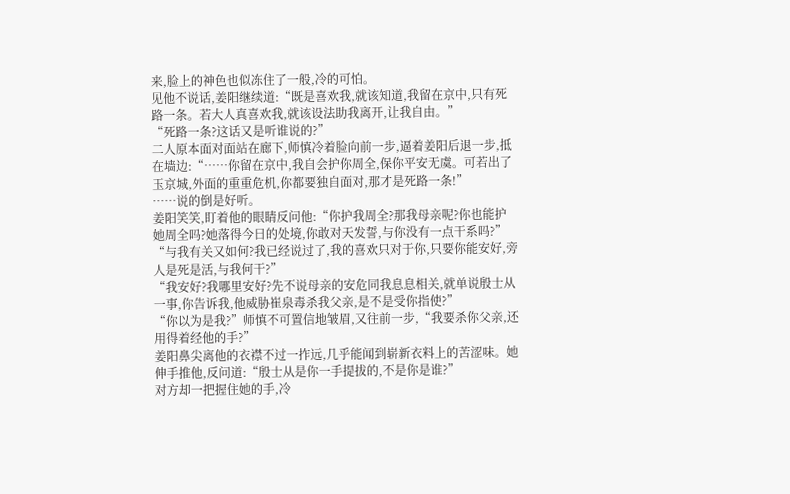来,脸上的神色也似冻住了一般,冷的可怕。
见他不说话,姜阳继续道:“既是喜欢我,就该知道,我留在京中,只有死路一条。若大人真喜欢我,就该设法助我离开,让我自由。”
“死路一条?这话又是听谁说的?”
二人原本面对面站在廊下,师慎冷着脸向前一步,逼着姜阳后退一步,抵在墙边:“……你留在京中,我自会护你周全,保你平安无虞。可若出了玉京城,外面的重重危机,你都要独自面对,那才是死路一条!”
……说的倒是好听。
姜阳笑笑,盯着他的眼睛反问他:“你护我周全?那我母亲呢?你也能护她周全吗?她落得今日的处境,你敢对天发誓,与你没有一点干系吗?”
“与我有关又如何?我已经说过了,我的喜欢只对于你,只要你能安好,旁人是死是活,与我何干?”
“我安好?我哪里安好?先不说母亲的安危同我息息相关,就单说殷士从一事,你告诉我,他威胁崔泉毒杀我父亲,是不是受你指使?”
“你以为是我?”师慎不可置信地皱眉,又往前一步,“我要杀你父亲,还用得着经他的手?”
姜阳鼻尖离他的衣襟不过一拃远,几乎能闻到崭新衣料上的苦涩味。她伸手推他,反问道:“殷士从是你一手提拔的,不是你是谁?”
对方却一把握住她的手,冷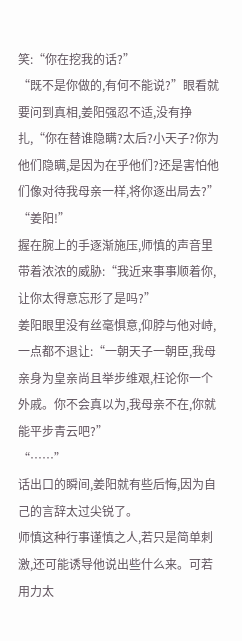笑:“你在挖我的话?”
“既不是你做的,有何不能说?”眼看就要问到真相,姜阳强忍不适,没有挣扎,“你在替谁隐瞒?太后?小天子?你为他们隐瞒,是因为在乎他们?还是害怕他们像对待我母亲一样,将你逐出局去?”
“姜阳!”
握在腕上的手逐渐施压,师慎的声音里带着浓浓的威胁:“我近来事事顺着你,让你太得意忘形了是吗?”
姜阳眼里没有丝毫惧意,仰脖与他对峙,一点都不退让:“一朝天子一朝臣,我母亲身为皇亲尚且举步维艰,枉论你一个外戚。你不会真以为,我母亲不在,你就能平步青云吧?”
“……”
话出口的瞬间,姜阳就有些后悔,因为自己的言辞太过尖锐了。
师慎这种行事谨慎之人,若只是简单刺激,还可能诱导他说出些什么来。可若用力太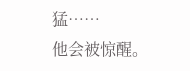猛……
他会被惊醒。